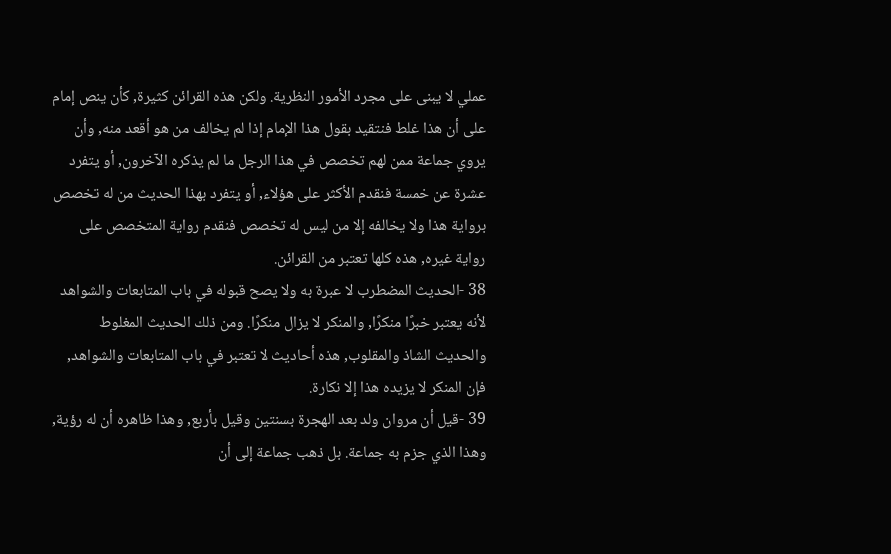عملي لا يبنى على مجرد الأمور النظرية. ولكن هذه القرائن كثيرة, كأن ينص إمام على أن هذا غلط فنتقيد بقول هذا الإمام إذا لم يخالف من هو أقعد منه, وأن يروي جماعة ممن لهم تخصص في هذا الرجل ما لم يذكره الآخرون, أو يتفرد عشرة عن خمسة فنقدم الأكثر على هؤلاء, أو يتفرد بهذا الحديث من له تخصص برواية هذا ولا يخالفه إلا من ليس له تخصص فنقدم رواية المتخصص على رواية غيره, هذه كلها تعتبر من القرائن.
38 -الحديث المضطرب لا عبرة به ولا يصح قبوله في باب المتابعات والشواهد لأنه يعتبر خبرًا منكرًا, والمنكر لا يزال منكرًا. ومن ذلك الحديث المغلوط والحديث الشاذ والمقلوب, هذه أحاديث لا تعتبر في باب المتابعات والشواهد, فإن المنكر لا يزيده هذا إلا نكارة.
39 -قيل أن مروان ولد بعد الهجرة بسنتين وقيل بأربع, وهذا ظاهره أن له رؤية, وهذا الذي جزم به جماعة. بل ذهب جماعة إلى أن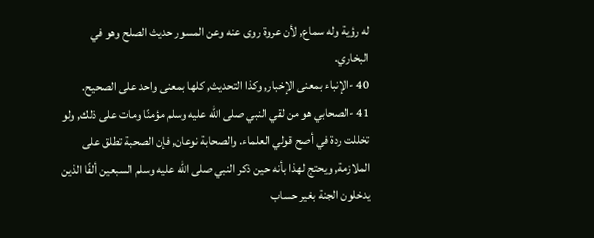له رؤية وله سماع, لأن عروة روى عنه وعن المسور حديث الصلح وهو في البخاري.
40 -الإنباء بمعنى الإخبار, وكذا التحديث, كلها بمعنى واحد على الصحيح.
41 -الصحابي هو من لقي النبي صلى الله عليه وسلم مؤمنًا ومات على ذلك, ولو تخللت ردة في أصح قولي العلماء. والصحابة نوعان, فإن الصحبة تطلق على الملازمة, ويحتج لهذا بأنه حين ذكر النبي صلى الله عليه وسلم السبعين ألفًا الذين يدخلون الجنة بغير حساب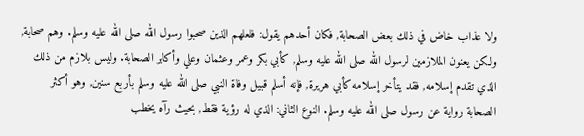ولا عذاب خاض في ذلك بعض الصحابة, فكان أحدهم يقول: فلعلهم الذين صحبوا رسول الله صلى الله عليه وسلم. وهم صحابة, ولكن يعنون الملازمين لرسول الله صلى الله عليه وسلم, كأبي بكر وعمر وعثمان وعلي وأكابر الصحابة. وليس بلازم من ذلك الذي تقدم إسلامه, فقد يتأخر إسلامه كأبي هريرة, فإنه أسلم قبيل وفاة النبي صلى الله عليه وسلم بأربع سنين, وهو أكثر الصحابة رواية عن رسول صلى الله عليه وسلم. النوع الثاني: الذي له رؤية فقط, بحيث رآه يخطب